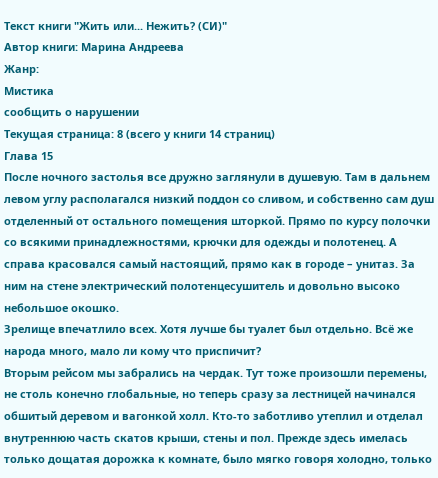Текст книги "Жить или... Нежить? (СИ)"
Автор книги: Марина Андреева
Жанр:
Мистика
сообщить о нарушении
Текущая страница: 8 (всего у книги 14 страниц)
Глава 15
После ночного застолья все дружно заглянули в душевую. Там в дальнем левом углу располагался низкий поддон со сливом, и собственно сам душ отделенный от остального помещения шторкой. Прямо по курсу полочки со всякими принадлежностями, крючки для одежды и полотенец. А справа красовался самый настоящий, прямо как в городе – унитаз. За ним на стене электрический полотенцесушитель и довольно высоко небольшое окошко.
Зрелище впечатлило всех. Хотя лучше бы туалет был отдельно. Всё же народа много, мало ли кому что приспичит?
Вторым рейсом мы забрались на чердак. Тут тоже произошли перемены, не столь конечно глобальные, но теперь сразу за лестницей начинался обшитый деревом и вагонкой холл. Кто-то заботливо утеплил и отделал внутреннюю часть скатов крыши, стены и пол. Прежде здесь имелась только дощатая дорожка к комнате, было мягко говоря холодно, только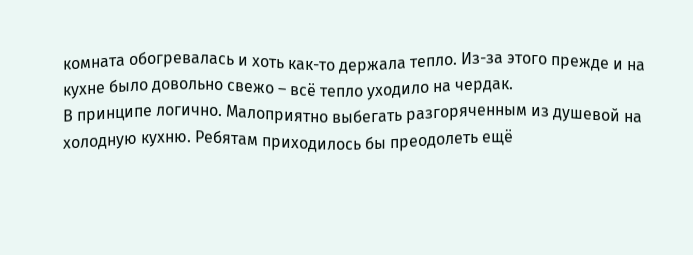комната обогревалась и хоть как-то держала тепло. Из-за этого прежде и на кухне было довольно свежо – всё тепло уходило на чердак.
В принципе логично. Малоприятно выбегать разгоряченным из душевой на холодную кухню. Ребятам приходилось бы преодолеть ещё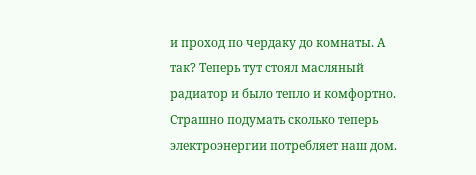и проход по чердаку до комнаты. А так? Теперь тут стоял масляный радиатор и было тепло и комфортно. Страшно подумать сколько теперь электроэнергии потребляет наш дом.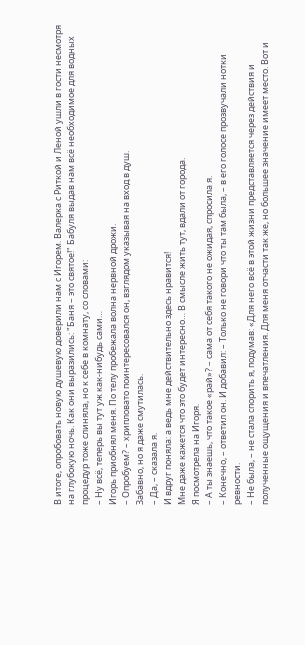В итоге, опробовать новую душевую доверили нам с Игорем. Валерка с Риткой и Леной ушли в гости несмотря на глубокую ночь. Как они выразились: "Баня – это святое!" Бабуля выдав нам всё необходимое для водных процедур тоже слиняла, но к себе в комнату, со словами:
– Ну всё, теперь вы тут уж как-нибудь сами…
Игорь приобнял меня. По телу пробежала волна нервной дрожи.
– Опробуем? – хрипловато поинтересовался он, взглядом указывая на вход в душ.
Забавно, но я даже смутилась.
– Да, – сказала я.
И вдруг поняла: а ведь мне действительно здесь нравится!
Мне даже кажется что это будет интересно… В смысле жить тут, вдали от города.
Я посмотрела на Игоря.
– А ты знаешь, что такое «рай»? – сама от себя такого не ожидая, спросила я.
– Конечно, – ответил он. И добавил: – Только не говори что ты там была, – в его голосе прозвучали нотки ревности.
– Не была, – не стала спорить я, подумав: «Для него всё в этой жизни представляется через действия и полученные ощущения и впечатления. Для меня отчасти так же, но большее значение имеет место. Вот и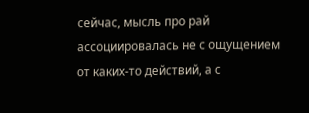сейчас, мысль про рай ассоциировалась не с ощущением от каких-то действий, а с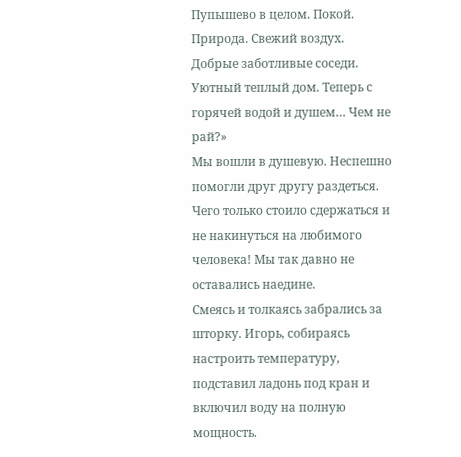Пупышево в целом. Покой. Природа. Свежий воздух. Добрые заботливые соседи. Уютный теплый дом. Теперь с горячей водой и душем… Чем не рай?»
Мы вошли в душевую. Неспешно помогли друг другу раздеться. Чего только стоило сдержаться и не накинуться на любимого человека! Мы так давно не оставались наедине.
Смеясь и толкаясь забрались за шторку. Игорь, собираясь настроить температуру, подставил ладонь под кран и включил воду на полную мощность.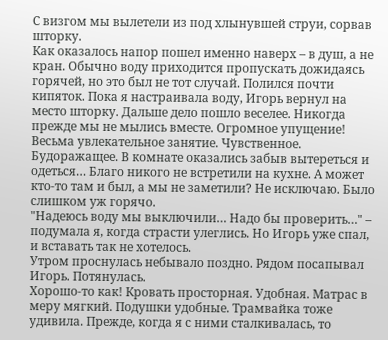С визгом мы вылетели из под хлынувшей струи, сорвав шторку.
Как оказалось напор пошел именно наверх – в душ, а не кран. Обычно воду приходится пропускать дожидаясь горячей, но это был не тот случай. Полился почти кипяток. Пока я настраивала воду, Игорь вернул на место шторку. Дальше дело пошло веселее. Никогда прежде мы не мылись вместе. Огромное упущение!
Весьма увлекательное занятие. Чувственное. Будоражащее. В комнате оказались забыв вытереться и одеться… Благо никого не встретили на кухне. А может кто-то там и был, а мы не заметили? Не исключаю. Было слишком уж горячо.
"Надеюсь воду мы выключили… Надо бы проверить…" – подумала я, когда страсти улеглись. Но Игорь уже спал, и вставать так не хотелось.
Утром проснулась небывало поздно. Рядом посапывал Игорь. Потянулась.
Хорошо-то как! Кровать просторная. Удобная. Матрас в меру мягкий. Подушки удобные. Трамвайка тоже удивила. Прежде, когда я с ними сталкивалась, то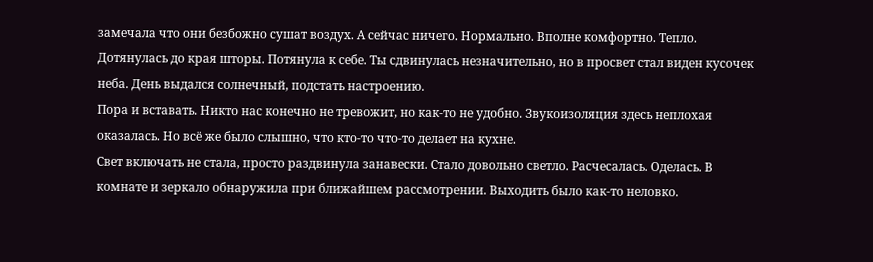замечала что они безбожно сушат воздух. А сейчас ничего. Нормально. Вполне комфортно. Тепло.
Дотянулась до края шторы. Потянула к себе. Ты сдвинулась незначительно, но в просвет стал виден кусочек неба. День выдался солнечный, подстать настроению.
Пора и вставать. Никто нас конечно не тревожит, но как-то не удобно. Звукоизоляция здесь неплохая оказалась. Но всё же было слышно, что кто-то что-то делает на кухне.
Свет включать не стала, просто раздвинула занавески. Стало довольно светло. Расчесалась. Оделась. В комнате и зеркало обнаружила при ближайшем рассмотрении. Выходить было как-то неловко.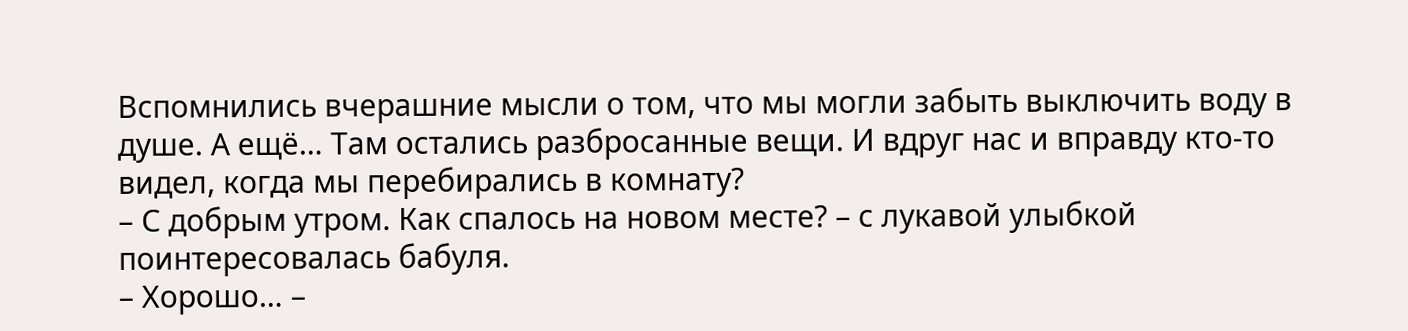Вспомнились вчерашние мысли о том, что мы могли забыть выключить воду в душе. А ещё… Там остались разбросанные вещи. И вдруг нас и вправду кто-то видел, когда мы перебирались в комнату?
– С добрым утром. Как спалось на новом месте? – с лукавой улыбкой поинтересовалась бабуля.
– Хорошо… –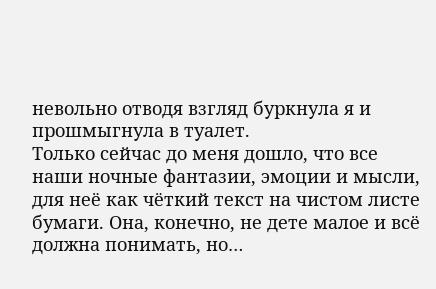невольно отводя взгляд буркнула я и прошмыгнула в туалет.
Только сейчас до меня дошло, что все наши ночные фантазии, эмоции и мысли, для неё как чёткий текст на чистом листе бумаги. Она, конечно, не дете малое и всё должна понимать, но…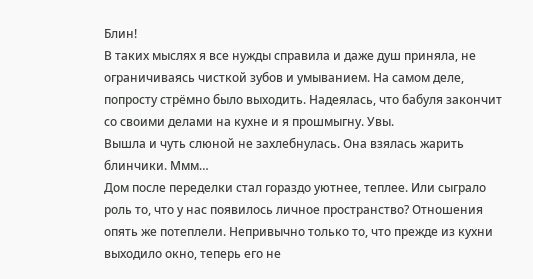Блин!
В таких мыслях я все нужды справила и даже душ приняла, не ограничиваясь чисткой зубов и умыванием. На самом деле, попросту стрёмно было выходить. Надеялась, что бабуля закончит со своими делами на кухне и я прошмыгну. Увы.
Вышла и чуть слюной не захлебнулась. Она взялась жарить блинчики. Ммм…
Дом после переделки стал гораздо уютнее, теплее. Или сыграло роль то, что у нас появилось личное пространство? Отношения опять же потеплели. Непривычно только то, что прежде из кухни выходило окно, теперь его не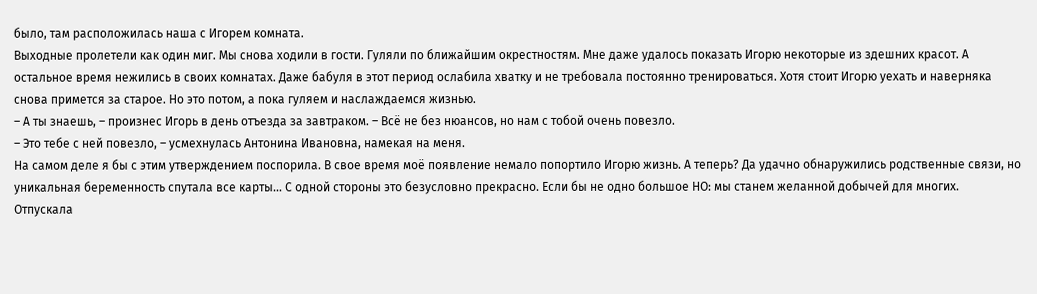было, там расположилась наша с Игорем комната.
Выходные пролетели как один миг. Мы снова ходили в гости. Гуляли по ближайшим окрестностям. Мне даже удалось показать Игорю некоторые из здешних красот. А остальное время нежились в своих комнатах. Даже бабуля в этот период ослабила хватку и не требовала постоянно тренироваться. Хотя стоит Игорю уехать и наверняка снова примется за старое. Но это потом, а пока гуляем и наслаждаемся жизнью.
– А ты знаешь, – произнес Игорь в день отъезда за завтраком. – Всё не без нюансов, но нам с тобой очень повезло.
– Это тебе с ней повезло, – усмехнулась Антонина Ивановна, намекая на меня.
На самом деле я бы с этим утверждением поспорила. В свое время моё появление немало попортило Игорю жизнь. А теперь? Да удачно обнаружились родственные связи, но уникальная беременность спутала все карты… С одной стороны это безусловно прекрасно. Если бы не одно большое НО: мы станем желанной добычей для многих.
Отпускала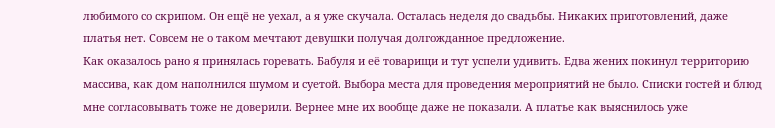любимого со скрипом. Он ещё не уехал, а я уже скучала. Осталась неделя до свадьбы. Никаких приготовлений, даже платья нет. Совсем не о таком мечтают девушки получая долгожданное предложение.
Как оказалось рано я принялась горевать. Бабуля и её товарищи и тут успели удивить. Едва жених покинул территорию массива, как дом наполнился шумом и суетой. Выбора места для проведения мероприятий не было. Списки гостей и блюд мне согласовывать тоже не доверили. Вернее мне их вообще даже не показали. А платье как выяснилось уже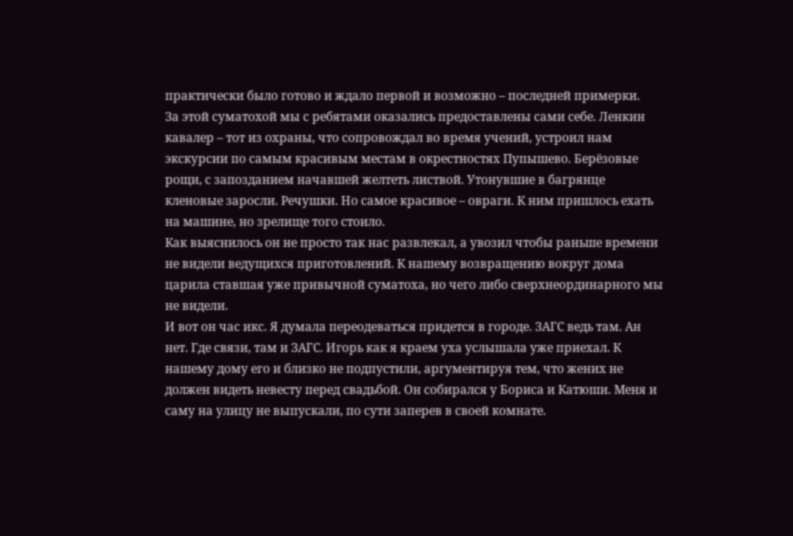практически было готово и ждало первой и возможно – последней примерки.
За этой суматохой мы с ребятами оказались предоставлены сами себе. Ленкин кавалер – тот из охраны, что сопровождал во время учений, устроил нам экскурсии по самым красивым местам в окрестностях Пупышево. Берёзовые рощи, с запозданием начавшей желтеть листвой. Утонувшие в багрянце кленовые заросли. Речушки. Но самое красивое – овраги. К ним пришлось ехать на машине, но зрелище того стоило.
Как выяснилось он не просто так нас развлекал, а увозил чтобы раньше времени не видели ведущихся приготовлений. К нашему возвращению вокруг дома царила ставшая уже привычной суматоха, но чего либо сверхнеординарного мы не видели.
И вот он час икс. Я думала переодеваться придется в городе. ЗАГС ведь там. Ан нет. Где связи, там и ЗАГС. Игорь как я краем уха услышала уже приехал. К нашему дому его и близко не подпустили, аргументируя тем, что жених не должен видеть невесту перед свадьбой. Он собирался у Бориса и Катюши. Меня и саму на улицу не выпускали, по сути заперев в своей комнате.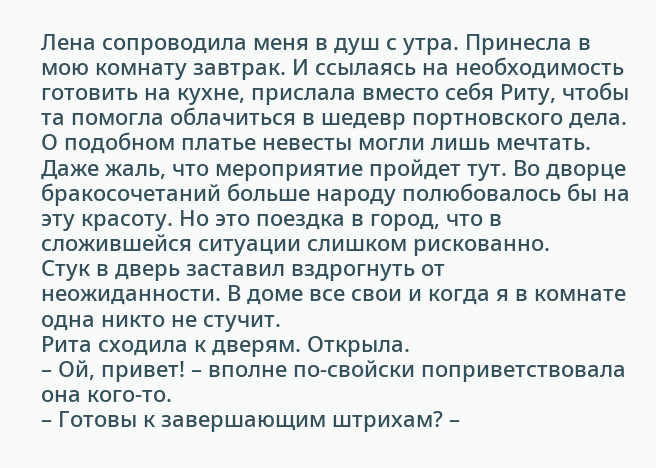Лена сопроводила меня в душ с утра. Принесла в мою комнату завтрак. И ссылаясь на необходимость готовить на кухне, прислала вместо себя Риту, чтобы та помогла облачиться в шедевр портновского дела.
О подобном платье невесты могли лишь мечтать. Даже жаль, что мероприятие пройдет тут. Во дворце бракосочетаний больше народу полюбовалось бы на эту красоту. Но это поездка в город, что в сложившейся ситуации слишком рискованно.
Стук в дверь заставил вздрогнуть от неожиданности. В доме все свои и когда я в комнате одна никто не стучит.
Рита сходила к дверям. Открыла.
– Ой, привет! – вполне по-свойски поприветствовала она кого-то.
– Готовы к завершающим штрихам? –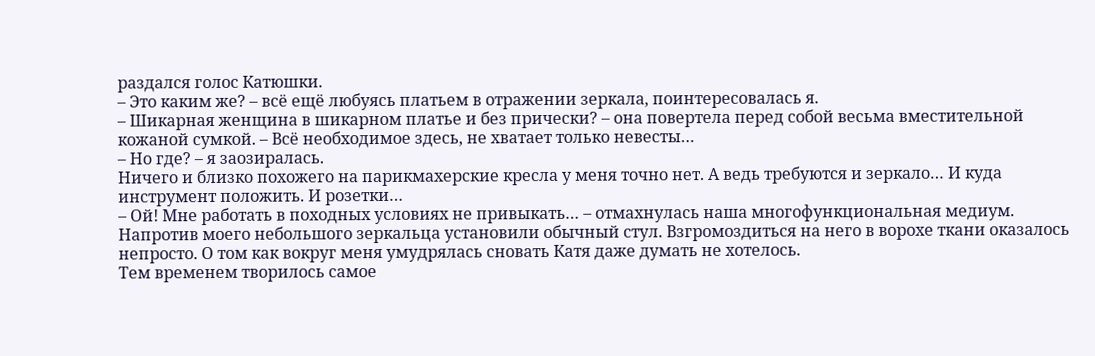раздался голос Катюшки.
– Это каким же? – всё ещё любуясь платьем в отражении зеркала, поинтересовалась я.
– Шикарная женщина в шикарном платье и без прически? – она повертела перед собой весьма вместительной кожаной сумкой. – Всё необходимое здесь, не хватает только невесты…
– Но где? – я заозиралась.
Ничего и близко похожего на парикмахерские кресла у меня точно нет. А ведь требуются и зеркало… И куда инструмент положить. И розетки…
– Ой! Мне работать в походных условиях не привыкать… – отмахнулась наша многофункциональная медиум.
Напротив моего небольшого зеркальца установили обычный стул. Взгромоздиться на него в ворохе ткани оказалось непросто. О том как вокруг меня умудрялась сновать Катя даже думать не хотелось.
Тем временем творилось самое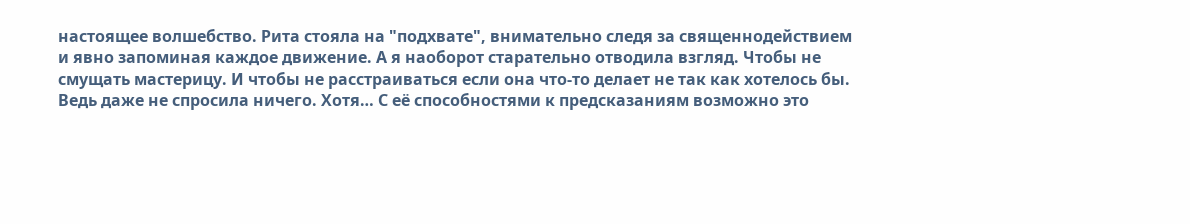настоящее волшебство. Рита стояла на "подхвате", внимательно следя за священнодействием и явно запоминая каждое движение. А я наоборот старательно отводила взгляд. Чтобы не смущать мастерицу. И чтобы не расстраиваться если она что-то делает не так как хотелось бы. Ведь даже не спросила ничего. Хотя… С её способностями к предсказаниям возможно это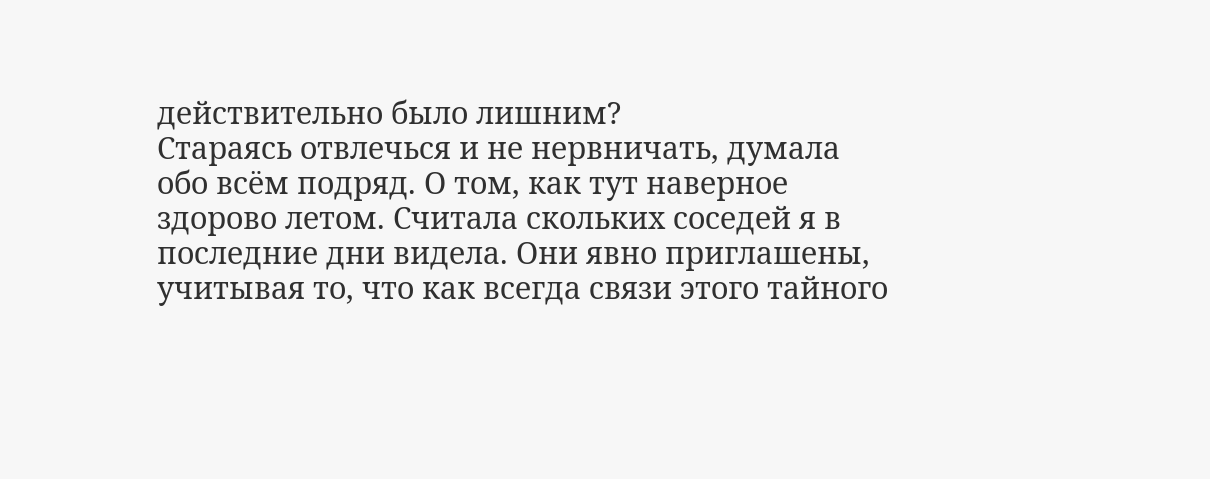действительно было лишним?
Стараясь отвлечься и не нервничать, думала обо всём подряд. О том, как тут наверное здорово летом. Считала скольких соседей я в последние дни видела. Они явно приглашены, учитывая то, что как всегда связи этого тайного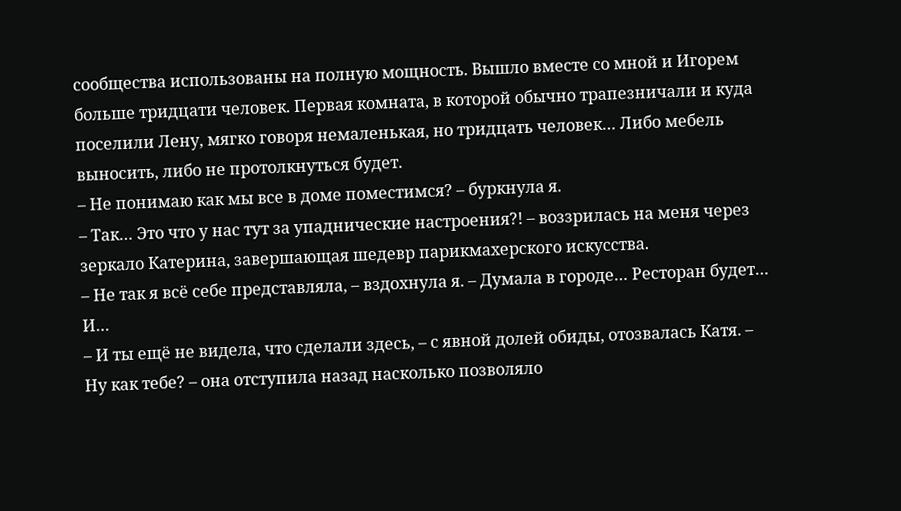сообщества использованы на полную мощность. Вышло вместе со мной и Игорем больше тридцати человек. Первая комната, в которой обычно трапезничали и куда поселили Лену, мягко говоря немаленькая, но тридцать человек… Либо мебель выносить, либо не протолкнуться будет.
– Не понимаю как мы все в доме поместимся? – буркнула я.
– Так… Это что у нас тут за упаднические настроения?! – воззрилась на меня через зеркало Катерина, завершающая шедевр парикмахерского искусства.
– Не так я всё себе представляла, – вздохнула я. – Думала в городе… Ресторан будет… И…
– И ты ещё не видела, что сделали здесь, – с явной долей обиды, отозвалась Катя. – Ну как тебе? – она отступила назад насколько позволяло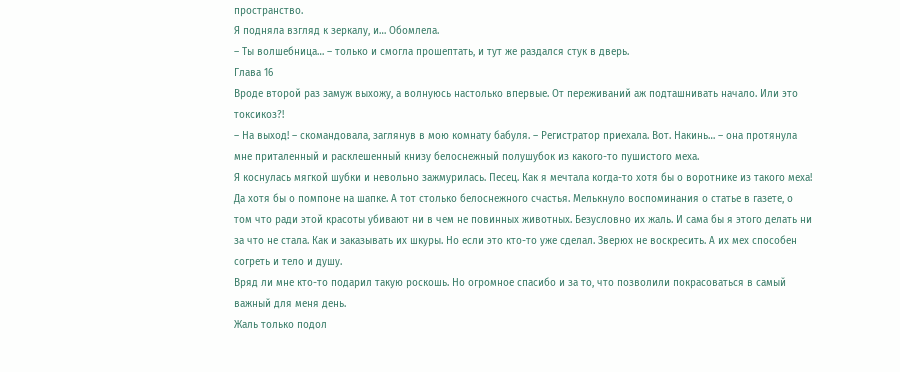пространство.
Я подняла взгляд к зеркалу, и… Обомлела.
– Ты волшебница… – только и смогла прошептать, и тут же раздался стук в дверь.
Глава 16
Вроде второй раз замуж выхожу, а волнуюсь настолько впервые. От переживаний аж подташнивать начало. Или это токсикоз?!
– На выход! – скомандовала, заглянув в мою комнату бабуля. – Регистратор приехала. Вот. Накинь… – она протянула мне приталенный и расклешенный книзу белоснежный полушубок из какого-то пушистого меха.
Я коснулась мягкой шубки и невольно зажмурилась. Песец. Как я мечтала когда-то хотя бы о воротнике из такого меха! Да хотя бы о помпоне на шапке. А тот столько белоснежного счастья. Мелькнуло воспоминания о статье в газете, о том что ради этой красоты убивают ни в чем не повинных животных. Безусловно их жаль. И сама бы я этого делать ни за что не стала. Как и заказывать их шкуры. Но если это кто-то уже сделал. Зверюх не воскресить. А их мех способен согреть и тело и душу.
Вряд ли мне кто-то подарил такую роскошь. Но огромное спасибо и за то, что позволили покрасоваться в самый важный для меня день.
Жаль только подол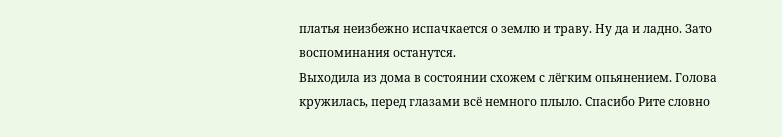платья неизбежно испачкается о землю и траву. Ну да и ладно. Зато воспоминания останутся.
Выходила из дома в состоянии схожем с лёгким опьянением. Голова кружилась, перед глазами всё немного плыло. Спасибо Рите словно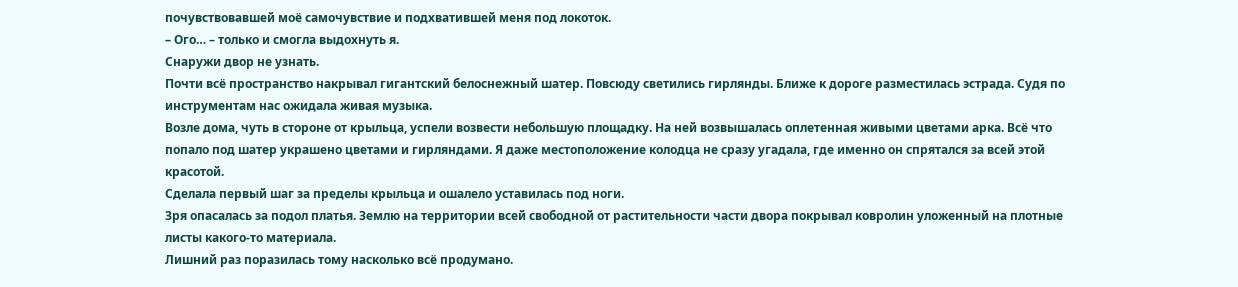почувствовавшей моё самочувствие и подхватившей меня под локоток.
– Ого… – только и смогла выдохнуть я.
Снаружи двор не узнать.
Почти всё пространство накрывал гигантский белоснежный шатер. Повсюду светились гирлянды. Ближе к дороге разместилась эстрада. Судя по инструментам нас ожидала живая музыка.
Возле дома, чуть в стороне от крыльца, успели возвести небольшую площадку. На ней возвышалась оплетенная живыми цветами арка. Всё что попало под шатер украшено цветами и гирляндами. Я даже местоположение колодца не сразу угадала, где именно он спрятался за всей этой красотой.
Сделала первый шаг за пределы крыльца и ошалело уставилась под ноги.
Зря опасалась за подол платья. Землю на территории всей свободной от растительности части двора покрывал ковролин уложенный на плотные листы какого-то материала.
Лишний раз поразилась тому насколько всё продумано.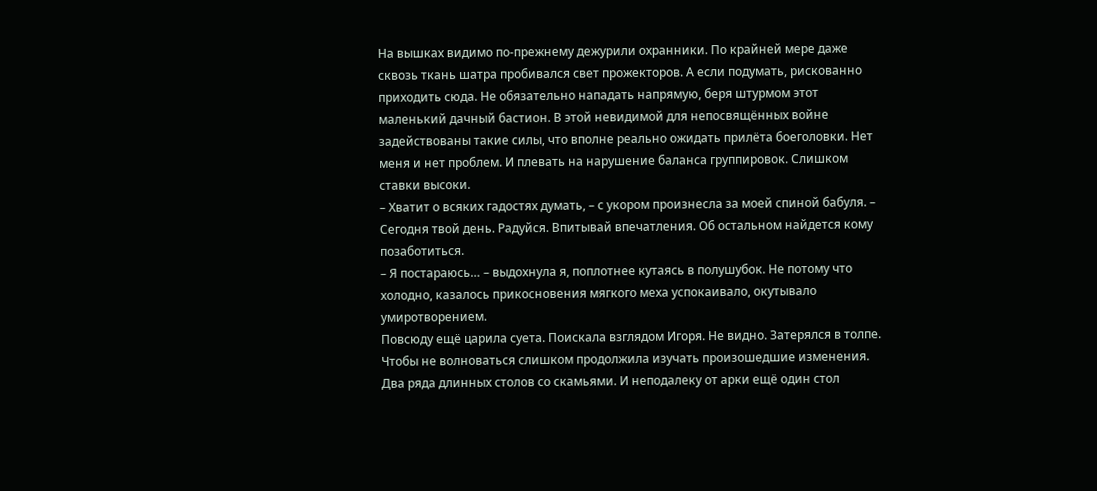На вышках видимо по-прежнему дежурили охранники. По крайней мере даже сквозь ткань шатра пробивался свет прожекторов. А если подумать, рискованно приходить сюда. Не обязательно нападать напрямую, беря штурмом этот маленький дачный бастион. В этой невидимой для непосвящённых войне задействованы такие силы, что вполне реально ожидать прилёта боеголовки. Нет меня и нет проблем. И плевать на нарушение баланса группировок. Слишком ставки высоки.
– Хватит о всяких гадостях думать, – с укором произнесла за моей спиной бабуля. – Сегодня твой день. Радуйся. Впитывай впечатления. Об остальном найдется кому позаботиться.
– Я постараюсь… – выдохнула я, поплотнее кутаясь в полушубок. Не потому что холодно, казалось прикосновения мягкого меха успокаивало, окутывало умиротворением.
Повсюду ещё царила суета. Поискала взглядом Игоря. Не видно. Затерялся в толпе.
Чтобы не волноваться слишком продолжила изучать произошедшие изменения.
Два ряда длинных столов со скамьями. И неподалеку от арки ещё один стол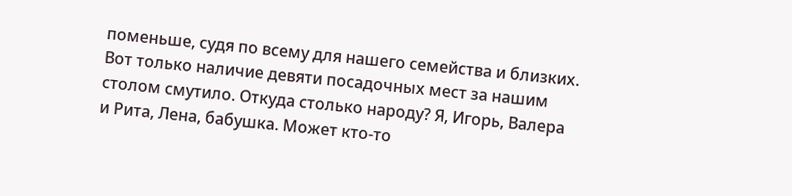поменьше, судя по всему для нашего семейства и близких. Вот только наличие девяти посадочных мест за нашим столом смутило. Откуда столько народу? Я, Игорь, Валера и Рита, Лена, бабушка. Может кто-то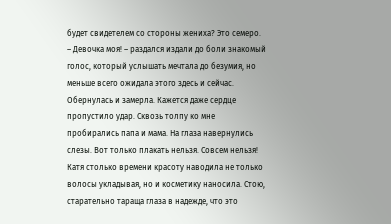будет свидетелем со стороны жениха? Это семеро.
– Девочка моя! – раздался издали до боли знакомый голос, который услышать мечтала до безумия, но меньше всего ожидала этого здесь и сейчас.
Обернулась и замерла. Кажется даже сердце пропустило удар. Сквозь толпу ко мне пробирались папа и мама. На глаза навернулись слезы. Вот только плакать нельзя. Совсем нельзя! Катя столько времени красоту наводила не только волосы укладывая, но и косметику наносила. Стою, старательно тараща глаза в надежде, что это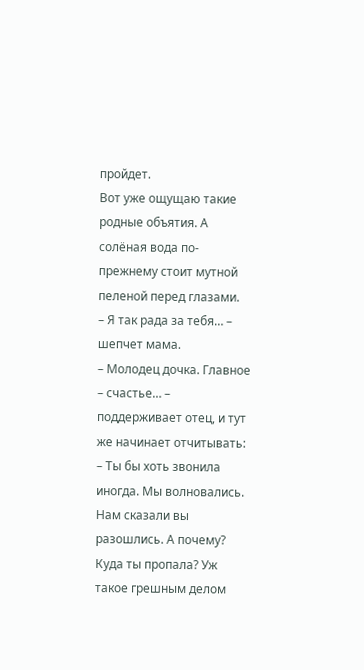пройдет.
Вот уже ощущаю такие родные объятия. А солёная вода по-прежнему стоит мутной пеленой перед глазами.
– Я так рада за тебя… – шепчет мама.
– Молодец дочка. Главное – счастье… – поддерживает отец, и тут же начинает отчитывать: – Ты бы хоть звонила иногда. Мы волновались. Нам сказали вы разошлись. А почему? Куда ты пропала? Уж такое грешным делом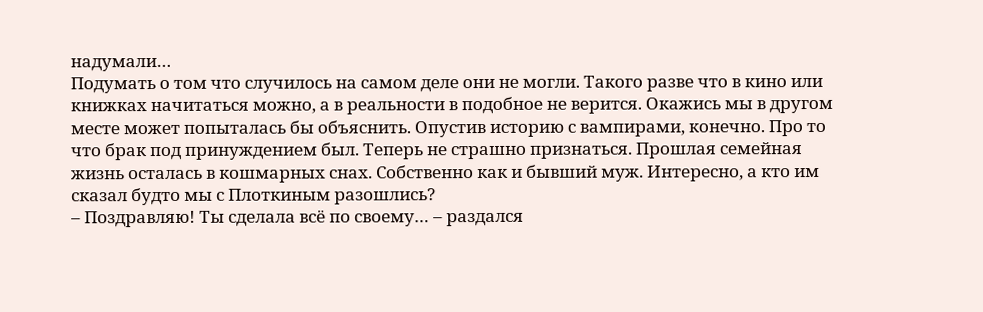надумали…
Подумать о том что случилось на самом деле они не могли. Такого разве что в кино или книжках начитаться можно, а в реальности в подобное не верится. Окажись мы в другом месте может попыталась бы объяснить. Опустив историю с вампирами, конечно. Про то что брак под принуждением был. Теперь не страшно признаться. Прошлая семейная жизнь осталась в кошмарных снах. Собственно как и бывший муж. Интересно, а кто им сказал будто мы с Плоткиным разошлись?
– Поздравляю! Ты сделала всё по своему… – раздался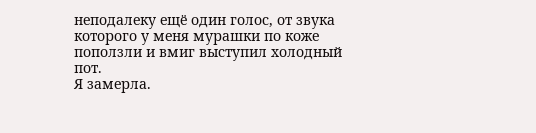неподалеку ещё один голос, от звука которого у меня мурашки по коже поползли и вмиг выступил холодный пот.
Я замерла.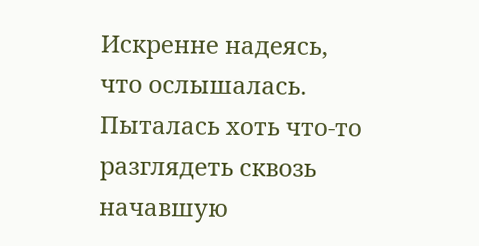Искренне надеясь, что ослышалась. Пыталась хоть что-то разглядеть сквозь начавшую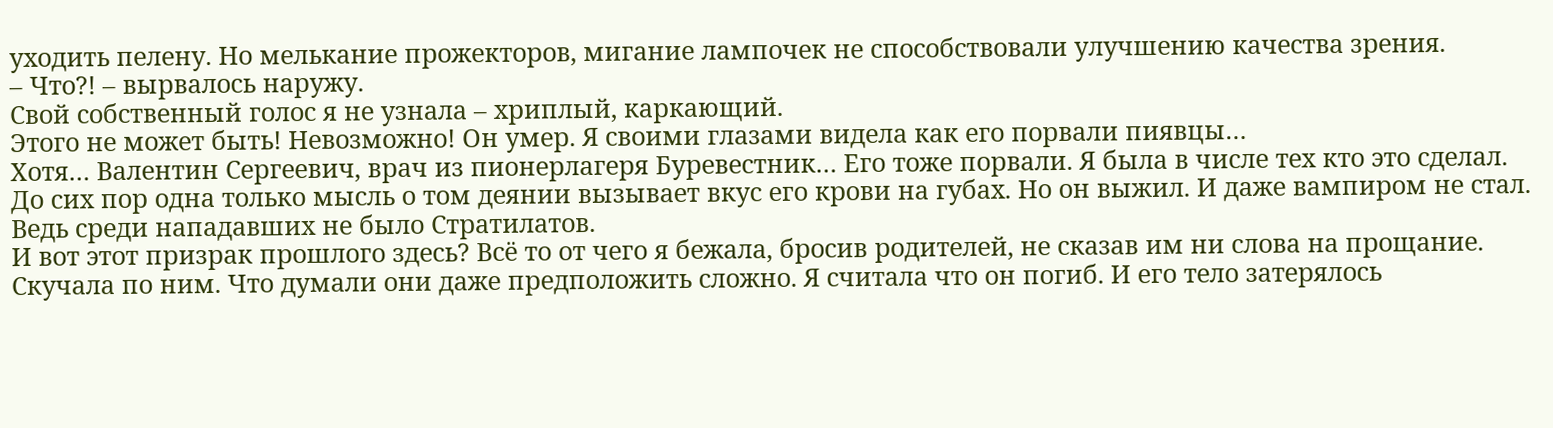уходить пелену. Но мелькание прожекторов, мигание лампочек не способствовали улучшению качества зрения.
– Что?! – вырвалось наружу.
Свой собственный голос я не узнала – хриплый, каркающий.
Этого не может быть! Невозможно! Он умер. Я своими глазами видела как его порвали пиявцы…
Хотя… Валентин Сергеевич, врач из пионерлагеря Буревестник… Его тоже порвали. Я была в числе тех кто это сделал. До сих пор одна только мысль о том деянии вызывает вкус его крови на губах. Но он выжил. И даже вампиром не стал. Ведь среди нападавших не было Стратилатов.
И вот этот призрак прошлого здесь? Всё то от чего я бежала, бросив родителей, не сказав им ни слова на прощание. Скучала по ним. Что думали они даже предположить сложно. Я считала что он погиб. И его тело затерялось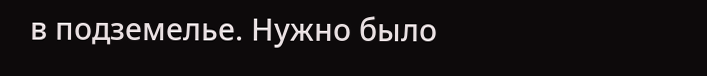в подземелье. Нужно было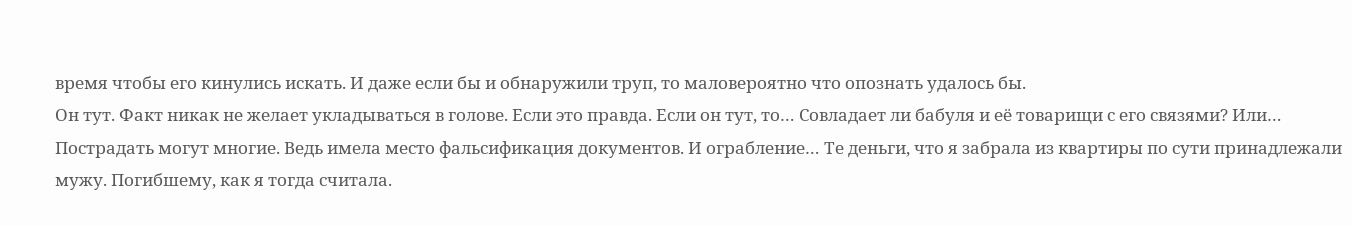время чтобы его кинулись искать. И даже если бы и обнаружили труп, то маловероятно что опознать удалось бы.
Он тут. Факт никак не желает укладываться в голове. Если это правда. Если он тут, то… Совладает ли бабуля и её товарищи с его связями? Или… Пострадать могут многие. Ведь имела место фальсификация документов. И ограбление… Те деньги, что я забрала из квартиры по сути принадлежали мужу. Погибшему, как я тогда считала.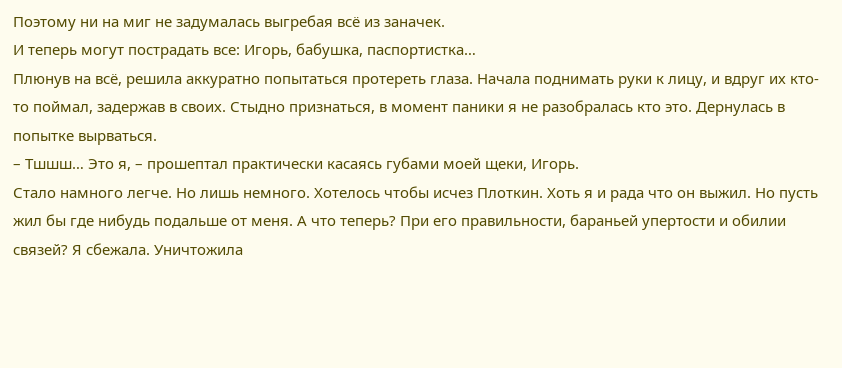Поэтому ни на миг не задумалась выгребая всё из заначек.
И теперь могут пострадать все: Игорь, бабушка, паспортистка…
Плюнув на всё, решила аккуратно попытаться протереть глаза. Начала поднимать руки к лицу, и вдруг их кто-то поймал, задержав в своих. Стыдно признаться, в момент паники я не разобралась кто это. Дернулась в попытке вырваться.
– Тшшш… Это я, – прошептал практически касаясь губами моей щеки, Игорь.
Стало намного легче. Но лишь немного. Хотелось чтобы исчез Плоткин. Хоть я и рада что он выжил. Но пусть жил бы где нибудь подальше от меня. А что теперь? При его правильности, бараньей упертости и обилии связей? Я сбежала. Уничтожила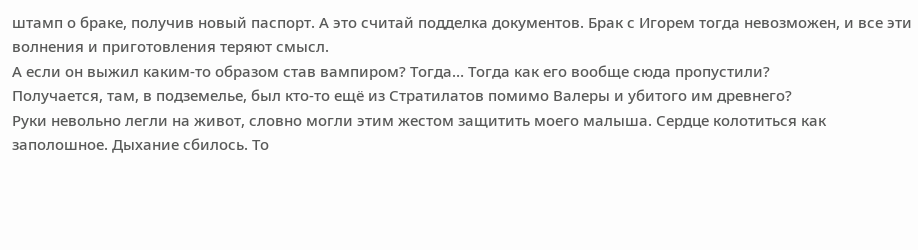штамп о браке, получив новый паспорт. А это считай подделка документов. Брак с Игорем тогда невозможен, и все эти волнения и приготовления теряют смысл.
А если он выжил каким-то образом став вампиром? Тогда… Тогда как его вообще сюда пропустили?
Получается, там, в подземелье, был кто-то ещё из Стратилатов помимо Валеры и убитого им древнего?
Руки невольно легли на живот, словно могли этим жестом защитить моего малыша. Сердце колотиться как заполошное. Дыхание сбилось. То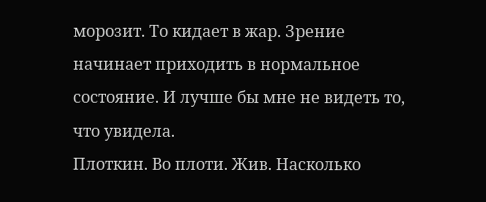морозит. То кидает в жар. Зрение начинает приходить в нормальное состояние. И лучше бы мне не видеть то, что увидела.
Плоткин. Во плоти. Жив. Насколько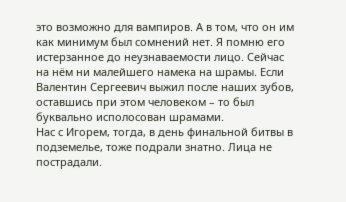это возможно для вампиров. А в том, что он им как минимум был сомнений нет. Я помню его истерзанное до неузнаваемости лицо. Сейчас на нём ни малейшего намека на шрамы. Если Валентин Сергеевич выжил после наших зубов, оставшись при этом человеком – то был буквально исполосован шрамами.
Нас с Игорем, тогда, в день финальной битвы в подземелье, тоже подрали знатно. Лица не пострадали.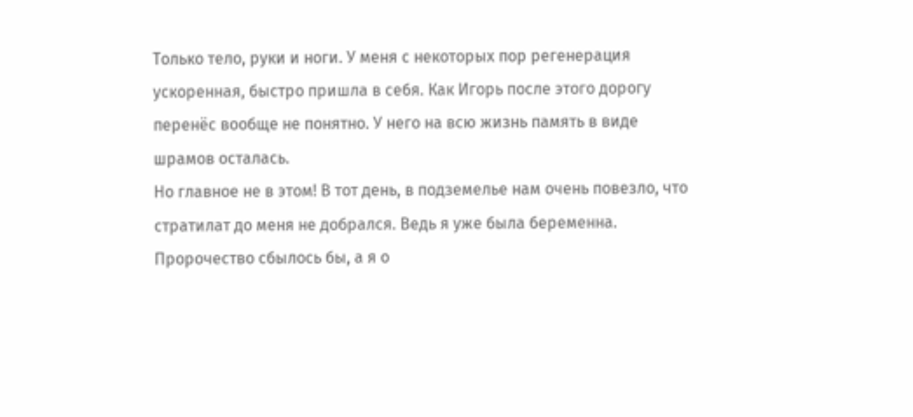Только тело, руки и ноги. У меня с некоторых пор регенерация ускоренная, быстро пришла в себя. Как Игорь после этого дорогу перенёс вообще не понятно. У него на всю жизнь память в виде шрамов осталась.
Но главное не в этом! В тот день, в подземелье нам очень повезло, что стратилат до меня не добрался. Ведь я уже была беременна. Пророчество сбылось бы, а я о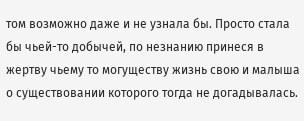том возможно даже и не узнала бы. Просто стала бы чьей-то добычей, по незнанию принеся в жертву чьему то могуществу жизнь свою и малыша о существовании которого тогда не догадывалась.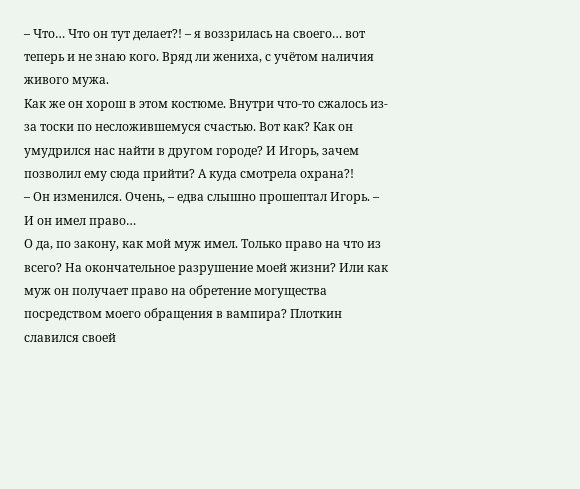– Что… Что он тут делает?! – я воззрилась на своего… вот теперь и не знаю кого. Вряд ли жениха, с учётом наличия живого мужа.
Как же он хорош в этом костюме. Внутри что-то сжалось из-за тоски по несложившемуся счастью. Вот как? Как он умудрился нас найти в другом городе? И Игорь, зачем позволил ему сюда прийти? А куда смотрела охрана?!
– Он изменился. Очень, – едва слышно прошептал Игорь. – И он имел право…
О да, по закону, как мой муж имел. Только право на что из всего? На окончательное разрушение моей жизни? Или как муж он получает право на обретение могущества посредством моего обращения в вампира? Плоткин славился своей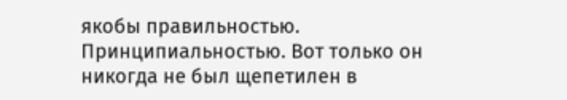якобы правильностью. Принципиальностью. Вот только он никогда не был щепетилен в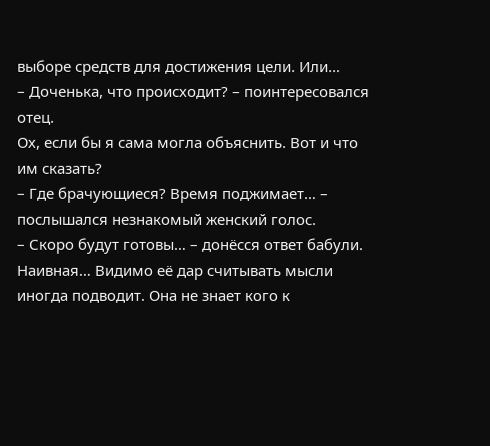выборе средств для достижения цели. Или…
– Доченька, что происходит? – поинтересовался отец.
Ох, если бы я сама могла объяснить. Вот и что им сказать?
– Где брачующиеся? Время поджимает… – послышался незнакомый женский голос.
– Скоро будут готовы… – донёсся ответ бабули.
Наивная… Видимо её дар считывать мысли иногда подводит. Она не знает кого к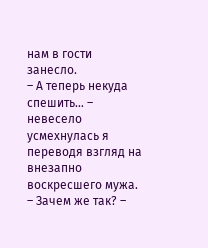нам в гости занесло.
– А теперь некуда спешить… – невесело усмехнулась я переводя взгляд на внезапно воскресшего мужа.
– Зачем же так? –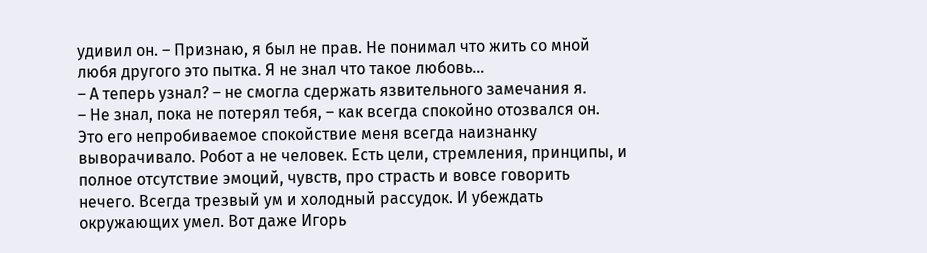удивил он. – Признаю, я был не прав. Не понимал что жить со мной любя другого это пытка. Я не знал что такое любовь…
– А теперь узнал? – не смогла сдержать язвительного замечания я.
– Не знал, пока не потерял тебя, – как всегда спокойно отозвался он.
Это его непробиваемое спокойствие меня всегда наизнанку выворачивало. Робот а не человек. Есть цели, стремления, принципы, и полное отсутствие эмоций, чувств, про страсть и вовсе говорить нечего. Всегда трезвый ум и холодный рассудок. И убеждать окружающих умел. Вот даже Игорь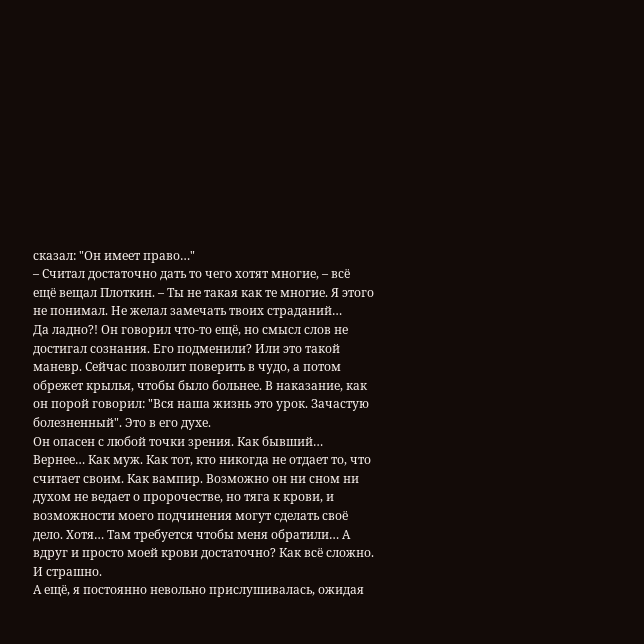сказал: "Он имеет право…"
– Считал достаточно дать то чего хотят многие, – всё ещё вещал Плоткин. – Ты не такая как те многие. Я этого не понимал. Не желал замечать твоих страданий…
Да ладно?! Он говорил что-то ещё, но смысл слов не достигал сознания. Его подменили? Или это такой маневр. Сейчас позволит поверить в чудо, а потом обрежет крылья, чтобы было больнее. В наказание, как он порой говорил: "Вся наша жизнь это урок. Зачастую болезненный". Это в его духе.
Он опасен с любой точки зрения. Как бывший… Вернее… Как муж. Как тот, кто никогда не отдает то, что считает своим. Как вампир. Возможно он ни сном ни духом не ведает о пророчестве, но тяга к крови, и возможности моего подчинения могут сделать своё дело. Хотя… Там требуется чтобы меня обратили… А вдруг и просто моей крови достаточно? Как всё сложно. И страшно.
А ещё, я постоянно невольно прислушивалась, ожидая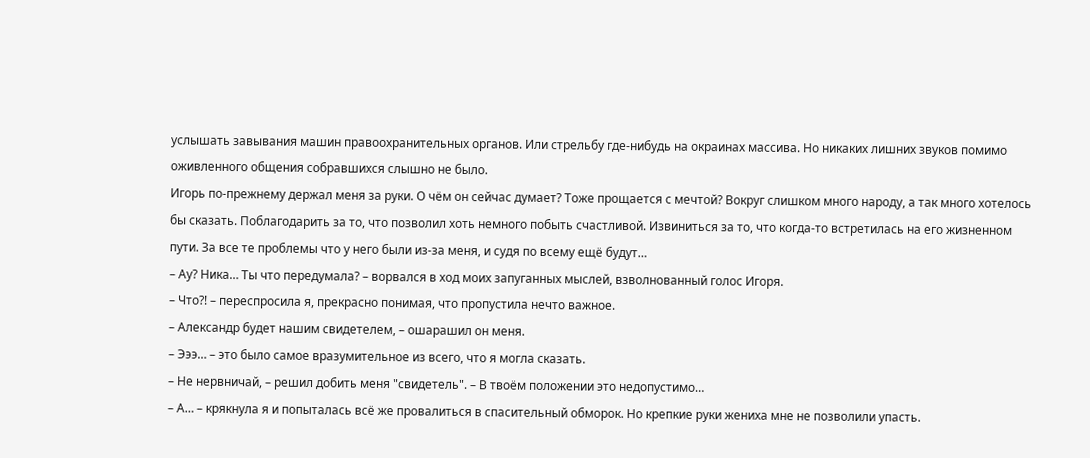услышать завывания машин правоохранительных органов. Или стрельбу где-нибудь на окраинах массива. Но никаких лишних звуков помимо оживленного общения собравшихся слышно не было.
Игорь по-прежнему держал меня за руки. О чём он сейчас думает? Тоже прощается с мечтой? Вокруг слишком много народу, а так много хотелось бы сказать. Поблагодарить за то, что позволил хоть немного побыть счастливой. Извиниться за то, что когда-то встретилась на его жизненном пути. За все те проблемы что у него были из-за меня, и судя по всему ещё будут…
– Ау? Ника… Ты что передумала? – ворвался в ход моих запуганных мыслей, взволнованный голос Игоря.
– Что?! – переспросила я, прекрасно понимая, что пропустила нечто важное.
– Александр будет нашим свидетелем, – ошарашил он меня.
– Эээ… – это было самое вразумительное из всего, что я могла сказать.
– Не нервничай, – решил добить меня "свидетель". – В твоём положении это недопустимо…
– А… – крякнула я и попыталась всё же провалиться в спасительный обморок. Но крепкие руки жениха мне не позволили упасть.